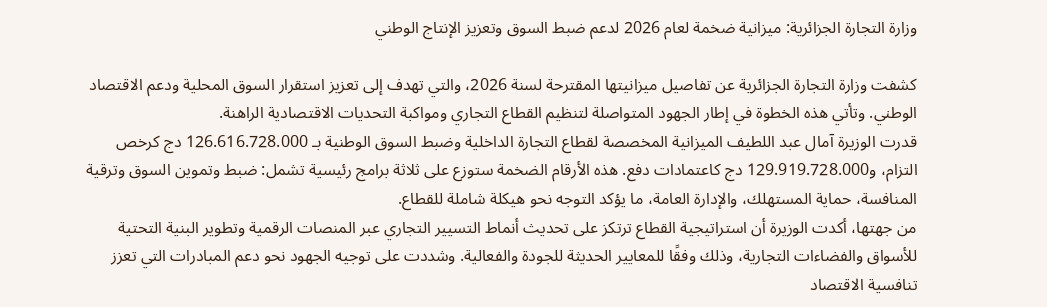وزارة التجارة الجزائرية: ميزانية ضخمة لعام 2026 لدعم ضبط السوق وتعزيز الإنتاج الوطني

كشفت وزارة التجارة الجزائرية عن تفاصيل ميزانيتها المقترحة لسنة 2026، والتي تهدف إلى تعزيز استقرار السوق المحلية ودعم الاقتصاد الوطني. وتأتي هذه الخطوة في إطار الجهود المتواصلة لتنظيم القطاع التجاري ومواكبة التحديات الاقتصادية الراهنة.
قدرت الوزيرة آمال عبد اللطيف الميزانية المخصصة لقطاع التجارة الداخلية وضبط السوق الوطنية بـ 126.616.728.000 دج كرخص التزام، و129.919.728.000 دج كاعتمادات دفع. هذه الأرقام الضخمة ستوزع على ثلاثة برامج رئيسية تشمل: ضبط وتموين السوق وترقية المنافسة، حماية المستهلك، والإدارة العامة، ما يؤكد التوجه نحو هيكلة شاملة للقطاع.
من جهتها، أكدت الوزيرة أن استراتيجية القطاع ترتكز على تحديث أنماط التسيير التجاري عبر المنصات الرقمية وتطوير البنية التحتية للأسواق والفضاءات التجارية، وذلك وفقًا للمعايير الحديثة للجودة والفعالية. وشددت على توجيه الجهود نحو دعم المبادرات التي تعزز تنافسية الاقتصاد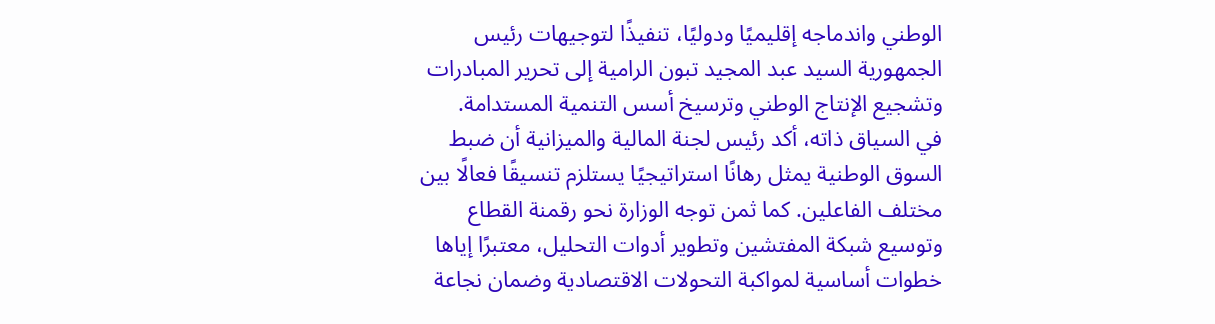الوطني واندماجه إقليميًا ودوليًا، تنفيذًا لتوجيهات رئيس الجمهورية السيد عبد المجيد تبون الرامية إلى تحرير المبادرات وتشجيع الإنتاج الوطني وترسيخ أسس التنمية المستدامة.
في السياق ذاته، أكد رئيس لجنة المالية والميزانية أن ضبط السوق الوطنية يمثل رهانًا استراتيجيًا يستلزم تنسيقًا فعالًا بين مختلف الفاعلين. كما ثمن توجه الوزارة نحو رقمنة القطاع وتوسيع شبكة المفتشين وتطوير أدوات التحليل، معتبرًا إياها خطوات أساسية لمواكبة التحولات الاقتصادية وضمان نجاعة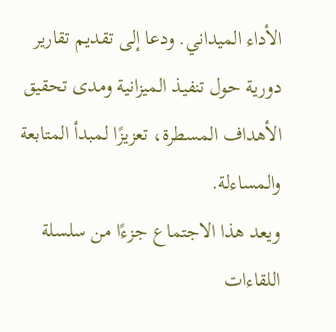الأداء الميداني. ودعا إلى تقديم تقارير دورية حول تنفيذ الميزانية ومدى تحقيق الأهداف المسطرة، تعزيزًا لمبدأ المتابعة والمساءلة.
ويعد هذا الاجتماع جزءًا من سلسلة اللقاءات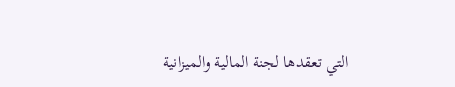التي تعقدها لجنة المالية والميزانية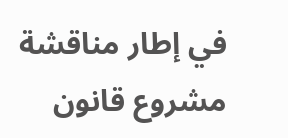في إطار مناقشة مشروع قانون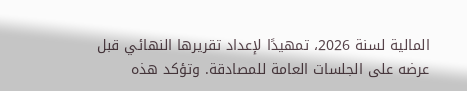المالية لسنة 2026، تمهيدًا لإعداد تقريرها النهائي قبل عرضه على الجلسات العامة للمصادقة. وتؤكد هذه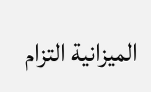الميزانية التزام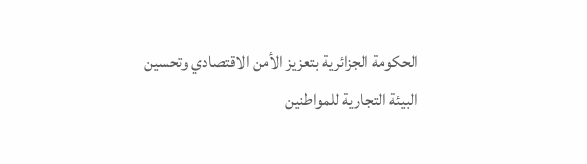الحكومة الجزائرية بتعزيز الأمن الاقتصادي وتحسين البيئة التجارية للمواطنين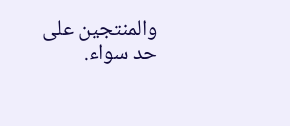والمنتجين على حد سواء.